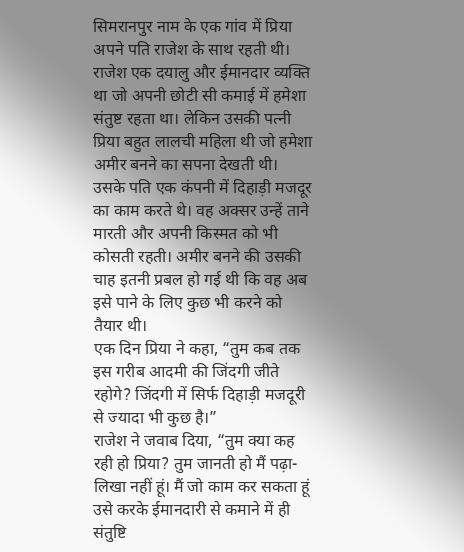सिमरानपुर नाम के एक गांव में प्रिया अपने पति राजेश के साथ रहती थी। राजेश एक दयालु और ईमानदार व्यक्ति था जो अपनी छोटी सी कमाई में हमेशा संतुष्ट रहता था। लेकिन उसकी पत्नी प्रिया बहुत लालची महिला थी जो हमेशा अमीर बनने का सपना देखती थी। उसके पति एक कंपनी में दिहाड़ी मजदूर का काम करते थे। वह अक्सर उन्हें ताने मारती और अपनी किस्मत को भी कोसती रहती। अमीर बनने की उसकी चाह इतनी प्रबल हो गई थी कि वह अब इसे पाने के लिए कुछ भी करने को तैयार थी।
एक दिन प्रिया ने कहा, “तुम कब तक इस गरीब आदमी की जिंदगी जीते रहोगे? जिंदगी में सिर्फ दिहाड़ी मजदूरी से ज्यादा भी कुछ है।”
राजेश ने जवाब दिया, “तुम क्या कह रही हो प्रिया? तुम जानती हो मैं पढ़ा-लिखा नहीं हूं। मैं जो काम कर सकता हूं उसे करके ईमानदारी से कमाने में ही संतुष्टि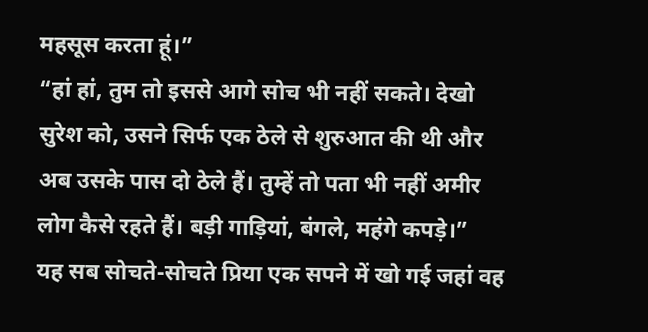महसूस करता हूं।”
“हां हां, तुम तो इससे आगे सोच भी नहीं सकते। देखो सुरेश को, उसने सिर्फ एक ठेले से शुरुआत की थी और अब उसके पास दो ठेले हैं। तुम्हें तो पता भी नहीं अमीर लोग कैसे रहते हैं। बड़ी गाड़ियां, बंगले, महंगे कपड़े।”
यह सब सोचते-सोचते प्रिया एक सपने में खो गई जहां वह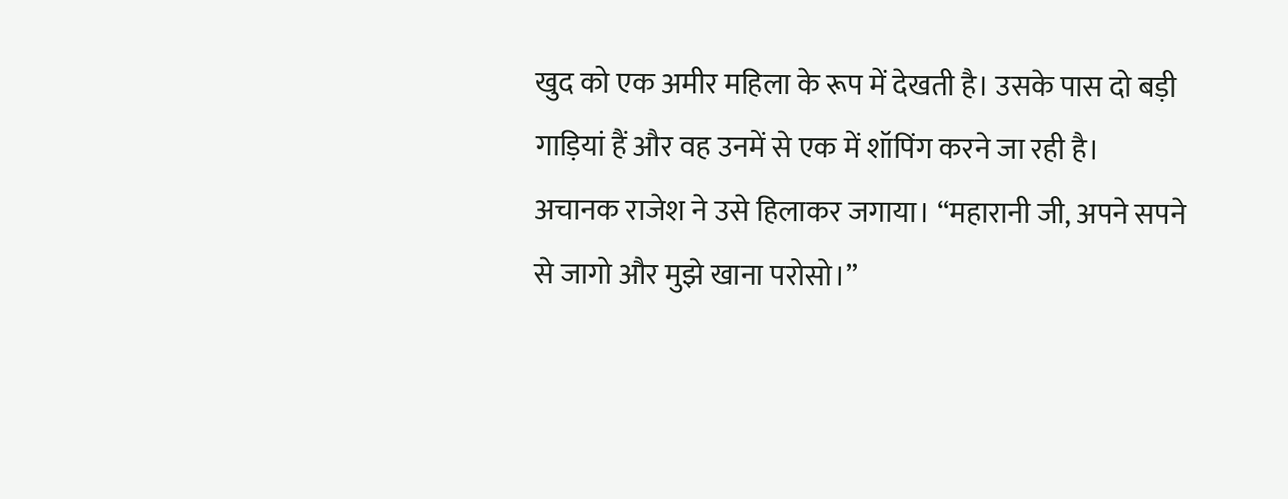खुद को एक अमीर महिला के रूप में देखती है। उसके पास दो बड़ी गाड़ियां हैं और वह उनमें से एक में शॉपिंग करने जा रही है।
अचानक राजेश ने उसे हिलाकर जगाया। “महारानी जी, अपने सपने से जागो और मुझे खाना परोसो।”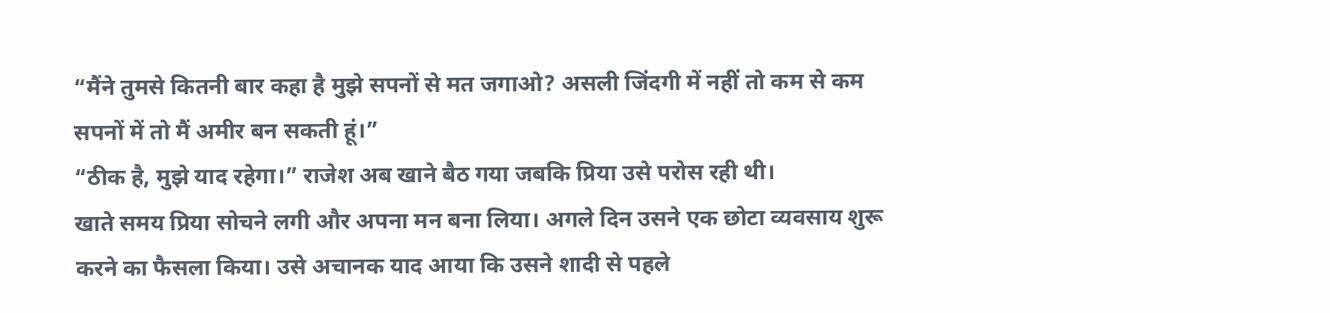“मैंने तुमसे कितनी बार कहा है मुझे सपनों से मत जगाओ? असली जिंदगी में नहीं तो कम से कम सपनों में तो मैं अमीर बन सकती हूं।”
“ठीक है, मुझे याद रहेगा।” राजेश अब खाने बैठ गया जबकि प्रिया उसे परोस रही थी।
खाते समय प्रिया सोचने लगी और अपना मन बना लिया। अगले दिन उसने एक छोटा व्यवसाय शुरू करने का फैसला किया। उसे अचानक याद आया कि उसने शादी से पहले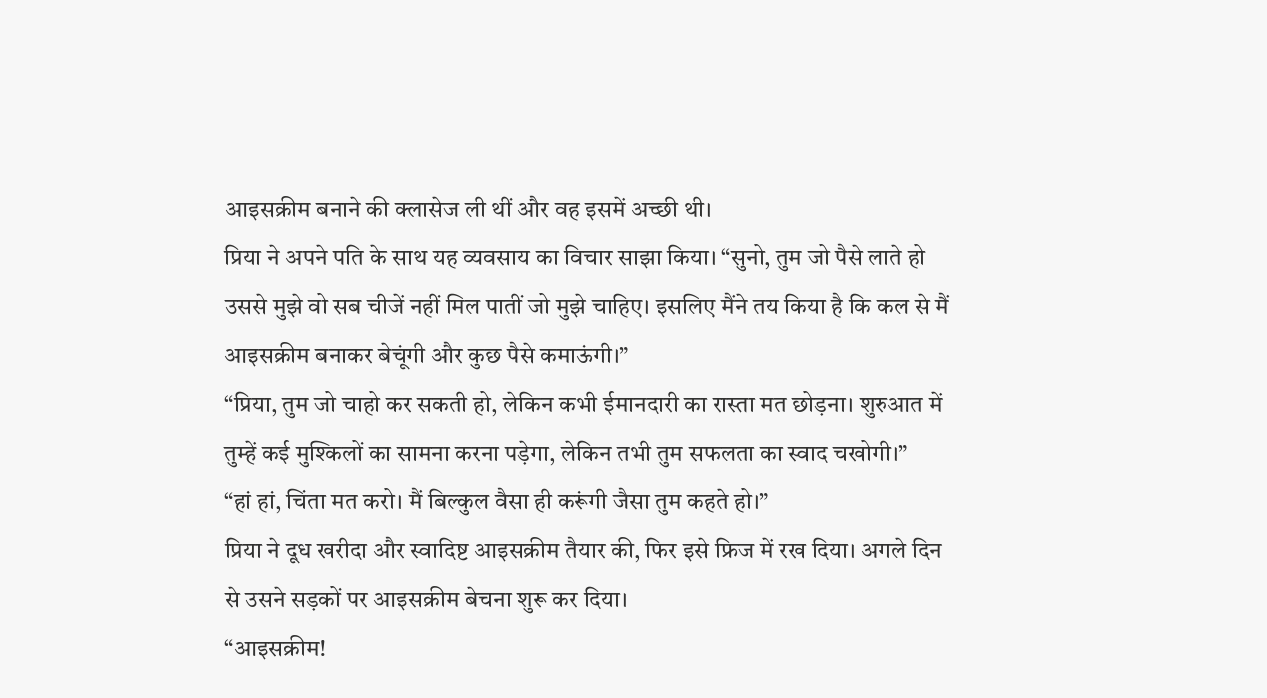आइसक्रीम बनाने की क्लासेज ली थीं और वह इसमें अच्छी थी।
प्रिया ने अपने पति के साथ यह व्यवसाय का विचार साझा किया। “सुनो, तुम जो पैसे लाते हो उससे मुझे वो सब चीजें नहीं मिल पातीं जो मुझे चाहिए। इसलिए मैंने तय किया है कि कल से मैं आइसक्रीम बनाकर बेचूंगी और कुछ पैसे कमाऊंगी।”
“प्रिया, तुम जो चाहो कर सकती हो, लेकिन कभी ईमानदारी का रास्ता मत छोड़ना। शुरुआत में तुम्हें कई मुश्किलों का सामना करना पड़ेगा, लेकिन तभी तुम सफलता का स्वाद चखोगी।”
“हां हां, चिंता मत करो। मैं बिल्कुल वैसा ही करूंगी जैसा तुम कहते हो।”
प्रिया ने दूध खरीदा और स्वादिष्ट आइसक्रीम तैयार की, फिर इसे फ्रिज में रख दिया। अगले दिन से उसने सड़कों पर आइसक्रीम बेचना शुरू कर दिया।
“आइसक्रीम!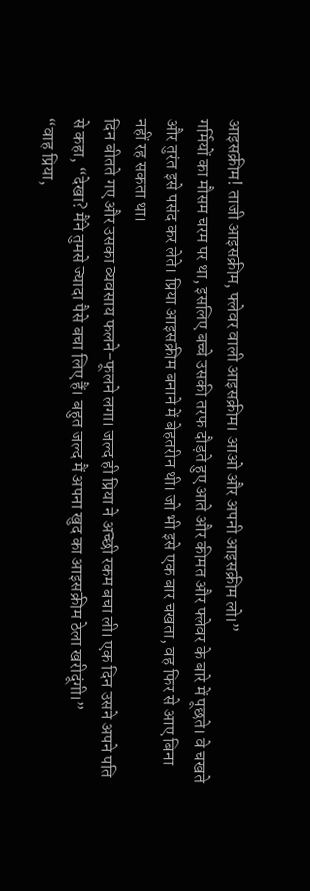आइसक्रीम! ताजी आइसक्रीम, फ्लेवर वाली आइसक्रीम। आओ और अपनी आइसक्रीम लो।”
गर्मियों का मौसम चरम पर था, इसलिए बच्चे उसकी तरफ दौड़ते हुए आते और कीमत और फ्लेवर के बारे में पूछते। वे चखते और तुरंत इसे पसंद कर लेते। प्रिया आइसक्रीम बनाने में बेहतरीन थी। जो भी इसे एक बार चखता, वह फिर से आए बिना नहीं रह सकता था।
दिन बीतते गए और उसका व्यवसाय फलने-फूलने लगा। जल्द ही प्रिया ने अच्छी रकम बचा ली। एक दिन उसने अपने पति से कहा, “देखा? मैंने तुमसे ज्यादा पैसे बचा लिए हैं। बहुत जल्द मैं अपना खुद का आइसक्रीम ठेला खरीदूंगी।”
“वाह प्रिया,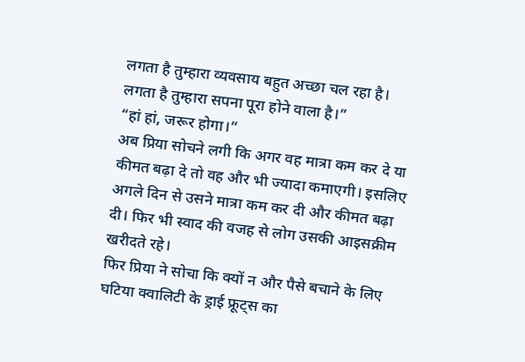लगता है तुम्हारा व्यवसाय बहुत अच्छा चल रहा है। लगता है तुम्हारा सपना पूरा होने वाला है।”
“हां हां, जरूर होगा।”
अब प्रिया सोचने लगी कि अगर वह मात्रा कम कर दे या कीमत बढ़ा दे तो वह और भी ज्यादा कमाएगी। इसलिए अगले दिन से उसने मात्रा कम कर दी और कीमत बढ़ा दी। फिर भी स्वाद की वजह से लोग उसकी आइसक्रीम खरीदते रहे।
फिर प्रिया ने सोचा कि क्यों न और पैसे बचाने के लिए घटिया क्वालिटी के ड्राई फ्रूट्स का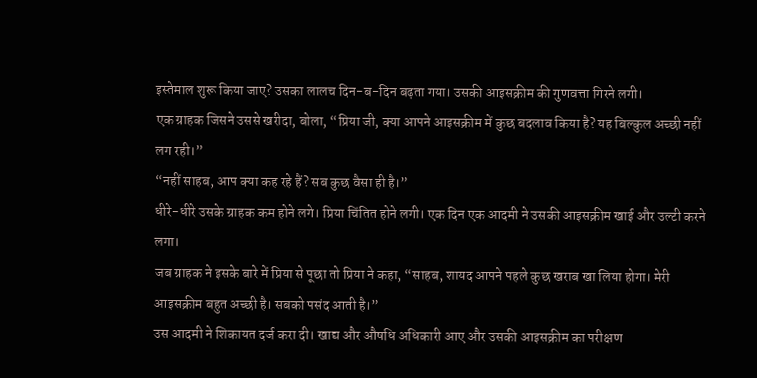इस्तेमाल शुरू किया जाए? उसका लालच दिन-ब-दिन बढ़ता गया। उसकी आइसक्रीम की गुणवत्ता गिरने लगी।
एक ग्राहक जिसने उससे खरीदा, बोला, “प्रिया जी, क्या आपने आइसक्रीम में कुछ बदलाव किया है? यह बिल्कुल अच्छी नहीं लग रही।”
“नहीं साहब, आप क्या कह रहे हैं? सब कुछ वैसा ही है।”
धीरे-धीरे उसके ग्राहक कम होने लगे। प्रिया चिंतित होने लगी। एक दिन एक आदमी ने उसकी आइसक्रीम खाई और उल्टी करने लगा।
जब ग्राहक ने इसके बारे में प्रिया से पूछा तो प्रिया ने कहा, “साहब, शायद आपने पहले कुछ खराब खा लिया होगा। मेरी आइसक्रीम बहुत अच्छी है। सबको पसंद आती है।”
उस आदमी ने शिकायत दर्ज करा दी। खाद्य और औषधि अधिकारी आए और उसकी आइसक्रीम का परीक्षण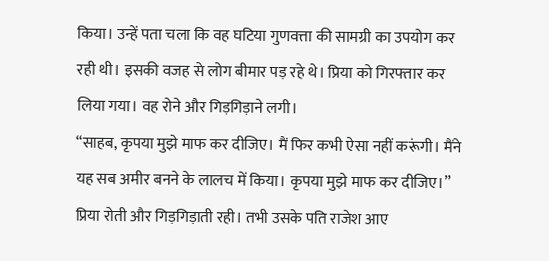किया। उन्हें पता चला कि वह घटिया गुणवत्ता की सामग्री का उपयोग कर रही थी। इसकी वजह से लोग बीमार पड़ रहे थे। प्रिया को गिरफ्तार कर लिया गया। वह रोने और गिड़गिड़ाने लगी।
“साहब, कृपया मुझे माफ कर दीजिए। मैं फिर कभी ऐसा नहीं करूंगी। मैंने यह सब अमीर बनने के लालच में किया। कृपया मुझे माफ कर दीजिए।”
प्रिया रोती और गिड़गिड़ाती रही। तभी उसके पति राजेश आए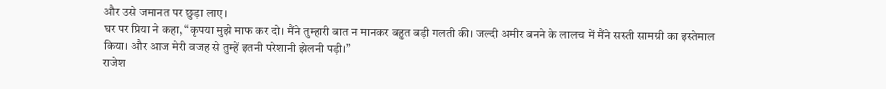और उसे जमानत पर छुड़ा लाए।
घर पर प्रिया ने कहा, “कृपया मुझे माफ कर दो। मैंने तुम्हारी बात न मानकर बहुत बड़ी गलती की। जल्दी अमीर बनने के लालच में मैंने सस्ती सामग्री का इस्तेमाल किया। और आज मेरी वजह से तुम्हें इतनी परेशानी झेलनी पड़ी।”
राजेश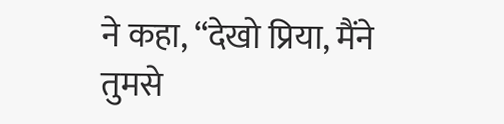ने कहा, “देखो प्रिया, मैंने तुमसे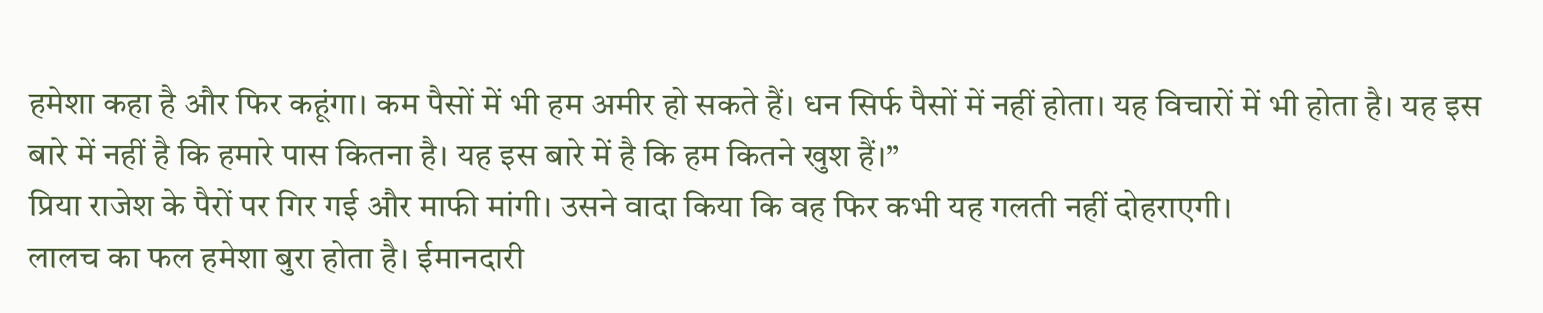हमेशा कहा है और फिर कहूंगा। कम पैसों में भी हम अमीर हो सकते हैं। धन सिर्फ पैसों में नहीं होता। यह विचारों में भी होता है। यह इस बारे में नहीं है कि हमारे पास कितना है। यह इस बारे में है कि हम कितने खुश हैं।”
प्रिया राजेश के पैरों पर गिर गई और माफी मांगी। उसने वादा किया कि वह फिर कभी यह गलती नहीं दोहराएगी।
लालच का फल हमेशा बुरा होता है। ईमानदारी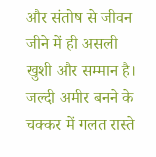और संतोष से जीवन जीने में ही असली खुशी और सम्मान है। जल्दी अमीर बनने के चक्कर में गलत रास्ते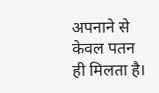अपनाने से केवल पतन ही मिलता है।